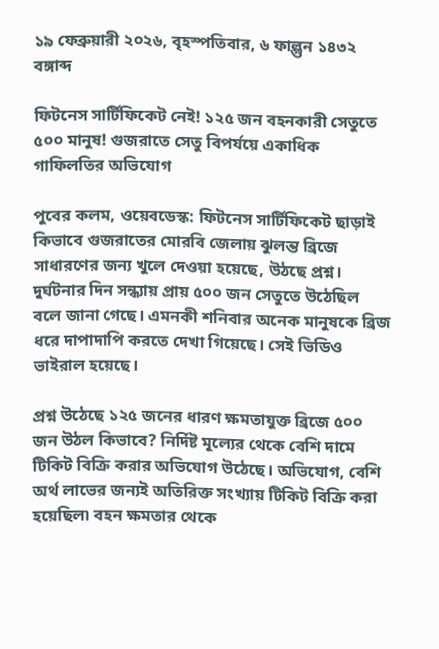১৯ ফেব্রুয়ারী ২০২৬, বৃহস্পতিবার, ৬ ফাল্গুন ১৪৩২ বঙ্গাব্দ

ফিটনেস সার্টিফিকেট নেই! ১২৫ জন বহনকারী সেতুতে ৫০০ মানুষ! গুজরাতে সেতু বিপর্যয়ে একাধিক গাফিলতির অভিযোগ

পুবের কলম, ওয়েবডেস্ক: ফিটনেস সার্টিফিকেট ছাড়াই কিভাবে গুজরাতের মোরবি জেলায় ঝুলন্ত ব্রিজে সাধারণের জন্য খুলে দেওয়া হয়েছে, উঠছে প্রশ্ন। দুর্ঘটনার দিন সন্ধ্যায় প্রায় ৫০০ জন সেতুতে উঠেছিল বলে জানা গেছে। এমনকী শনিবার অনেক মানুষকে ব্রিজ ধরে দাপাদাপি করতে দেখা গিয়েছে। সেই ভিডিও ভাইরাল হয়েছে।

প্রশ্ন উঠেছে ১২৫ জনের ধারণ ক্ষমতাযুক্ত ব্রিজে ৫০০ জন উঠল কিভাবে? নির্দিষ্ট মূল্যের থেকে বেশি দামে টিকিট বিক্রি করার অভিযোগ উঠেছে। অভিযোগ, বেশি অর্থ লাভের জন্যই অতিরিক্ত সংখ্যায় টিকিট বিক্রি করা হয়েছিল৷ বহন ক্ষমতার থেকে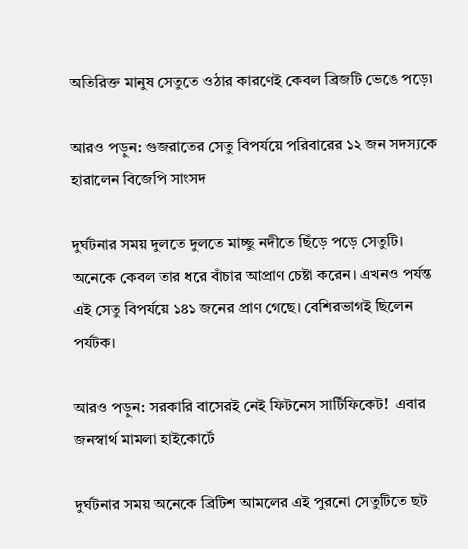অতিরিক্ত মানুষ সেতুতে ওঠার কারণেই কেবল ব্রিজটি ভেঙে পড়ে৷

আরও পড়ুন: গুজরাতের সেতু বিপর্যয়ে পরিবারের ১২ জন সদস্যকে হারালেন বিজেপি সাংসদ

দুর্ঘটনার সময় দুলতে দুলতে মাচ্ছু নদীতে ছিঁড়ে পড়ে সেতুটি। অনেকে কেবল তার ধরে বাঁচার আপ্রাণ চেষ্টা করেন। এখনও পর্যন্ত এই সেতু বিপর্যয়ে ১৪১ জনের প্রাণ গেছে। বেশিরভাগই ছিলেন পর্যটক।

আরও পড়ুন: সরকারি বাসেরই নেই ফিটনেস সার্টিফিকেট!  এবার জনস্বার্থ মামলা হাইকোর্টে

দুর্ঘটনার সময় অনেকে ব্রিটিশ আমলের এই পুরনো সেতুটিতে ছট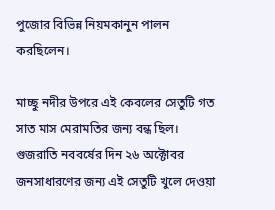পুজোর বিভিন্ন নিয়মকানুন পালন করছিলেন।

মাচ্ছু নদীর উপরে এই কেবলের সেতুটি গত সাত মাস মেরামতির জন্য বন্ধ ছিল।  গুজরাতি নববর্ষের দিন ২৬ অক্টোবর জনসাধারণের জন্য এই সেতুটি খুলে দেওয়া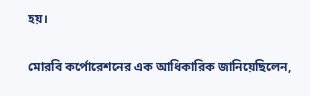হয়।

মোরবি কর্পোরেশনের এক আধিকারিক জানিয়েছিলেন,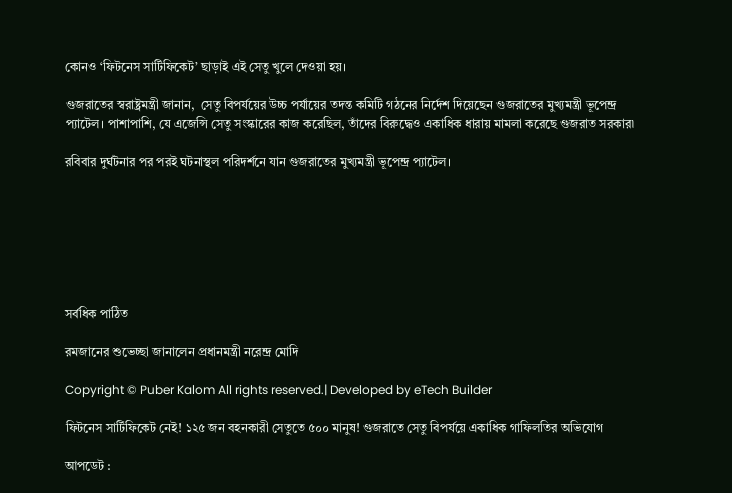কোনও ‘ফিটনেস সার্টিফিকেট’ ছাড়াই এই সেতু খুলে দেওয়া হয়।

গুজরাতের স্বরাষ্ট্রমন্ত্রী জানান,  সেতু বিপর্যয়ের উচ্চ পর্যায়ের তদন্ত কমিটি গঠনের নির্দেশ দিয়েছেন গুজরাতের মুখ্যমন্ত্রী ভূপেন্দ্র প্যাটেল। পাশাপাশি, যে এজেন্সি সেতু সংস্কারের কাজ করেছিল, তাঁদের বিরুদ্ধেও একাধিক ধারায় মামলা করেছে গুজরাত সরকার৷

রবিবার দুর্ঘটনার পর পরই ঘটনাস্থল পরিদর্শনে যান গুজরাতের মুখ্যমন্ত্রী ভূপেন্দ্র প্যাটেল।







সর্বধিক পাঠিত

রমজানের শুভেচ্ছা জানালেন প্রধানমন্ত্রী নরেন্দ্র মোদি

Copyright © Puber Kalom All rights reserved.| Developed by eTech Builder

ফিটনেস সার্টিফিকেট নেই! ১২৫ জন বহনকারী সেতুতে ৫০০ মানুষ! গুজরাতে সেতু বিপর্যয়ে একাধিক গাফিলতির অভিযোগ

আপডেট :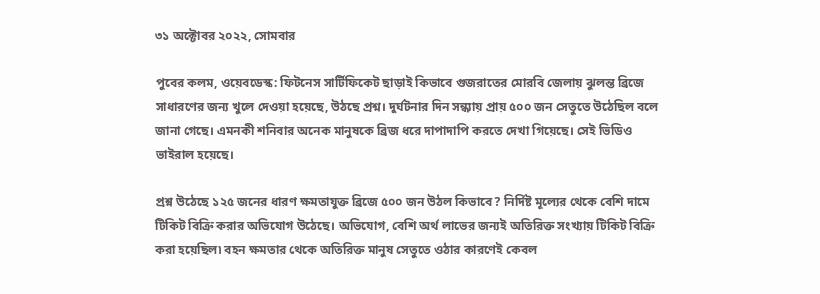৩১ অক্টোবর ২০২২, সোমবার

পুবের কলম, ওয়েবডেস্ক: ফিটনেস সার্টিফিকেট ছাড়াই কিভাবে গুজরাতের মোরবি জেলায় ঝুলন্ত ব্রিজে সাধারণের জন্য খুলে দেওয়া হয়েছে, উঠছে প্রশ্ন। দুর্ঘটনার দিন সন্ধ্যায় প্রায় ৫০০ জন সেতুতে উঠেছিল বলে জানা গেছে। এমনকী শনিবার অনেক মানুষকে ব্রিজ ধরে দাপাদাপি করতে দেখা গিয়েছে। সেই ভিডিও ভাইরাল হয়েছে।

প্রশ্ন উঠেছে ১২৫ জনের ধারণ ক্ষমতাযুক্ত ব্রিজে ৫০০ জন উঠল কিভাবে? নির্দিষ্ট মূল্যের থেকে বেশি দামে টিকিট বিক্রি করার অভিযোগ উঠেছে। অভিযোগ, বেশি অর্থ লাভের জন্যই অতিরিক্ত সংখ্যায় টিকিট বিক্রি করা হয়েছিল৷ বহন ক্ষমতার থেকে অতিরিক্ত মানুষ সেতুতে ওঠার কারণেই কেবল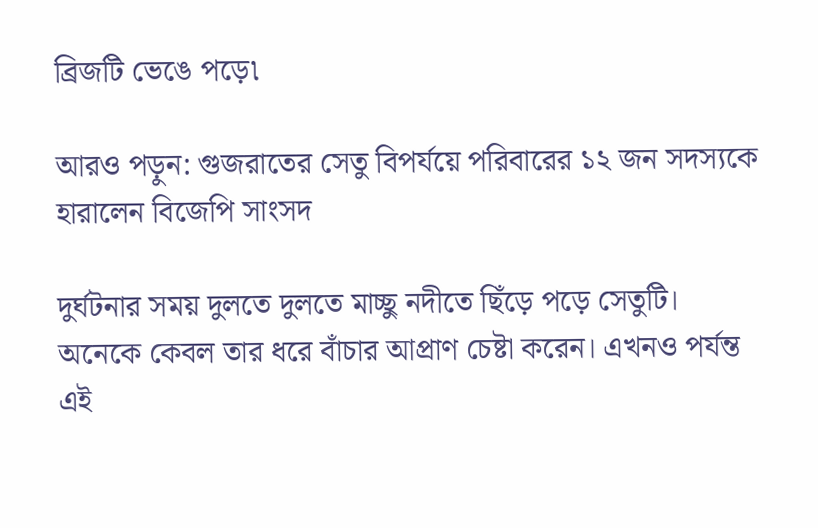ব্রিজটি ভেঙে পড়ে৷

আরও পড়ুন: গুজরাতের সেতু বিপর্যয়ে পরিবারের ১২ জন সদস্যকে হারালেন বিজেপি সাংসদ

দুর্ঘটনার সময় দুলতে দুলতে মাচ্ছু নদীতে ছিঁড়ে পড়ে সেতুটি। অনেকে কেবল তার ধরে বাঁচার আপ্রাণ চেষ্টা করেন। এখনও পর্যন্ত এই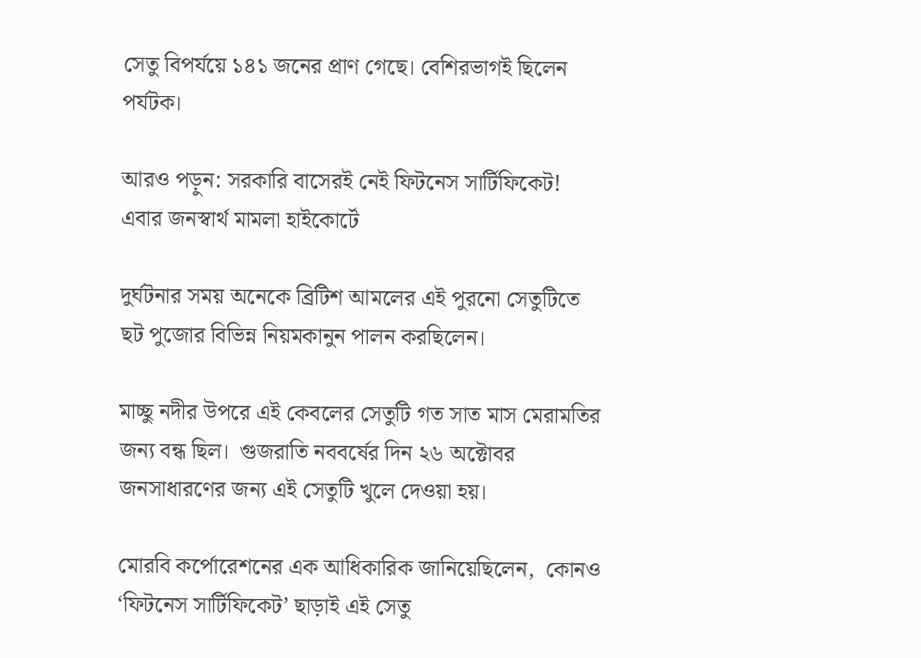সেতু বিপর্যয়ে ১৪১ জনের প্রাণ গেছে। বেশিরভাগই ছিলেন পর্যটক।

আরও পড়ুন: সরকারি বাসেরই নেই ফিটনেস সার্টিফিকেট!  এবার জনস্বার্থ মামলা হাইকোর্টে

দুর্ঘটনার সময় অনেকে ব্রিটিশ আমলের এই পুরনো সেতুটিতে ছট পুজোর বিভিন্ন নিয়মকানুন পালন করছিলেন।

মাচ্ছু নদীর উপরে এই কেবলের সেতুটি গত সাত মাস মেরামতির জন্য বন্ধ ছিল।  গুজরাতি নববর্ষের দিন ২৬ অক্টোবর জনসাধারণের জন্য এই সেতুটি খুলে দেওয়া হয়।

মোরবি কর্পোরেশনের এক আধিকারিক জানিয়েছিলেন,  কোনও ‘ফিটনেস সার্টিফিকেট’ ছাড়াই এই সেতু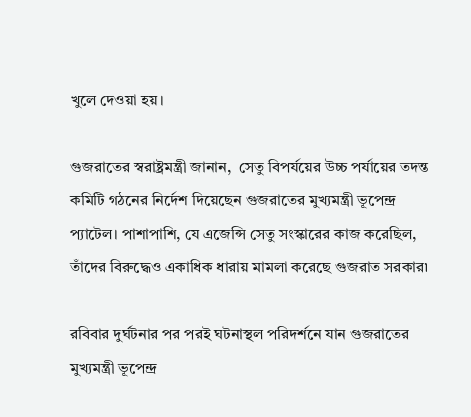খুলে দেওয়া হয়।

গুজরাতের স্বরাষ্ট্রমন্ত্রী জানান,  সেতু বিপর্যয়ের উচ্চ পর্যায়ের তদন্ত কমিটি গঠনের নির্দেশ দিয়েছেন গুজরাতের মুখ্যমন্ত্রী ভূপেন্দ্র প্যাটেল। পাশাপাশি, যে এজেন্সি সেতু সংস্কারের কাজ করেছিল, তাঁদের বিরুদ্ধেও একাধিক ধারায় মামলা করেছে গুজরাত সরকার৷

রবিবার দুর্ঘটনার পর পরই ঘটনাস্থল পরিদর্শনে যান গুজরাতের মুখ্যমন্ত্রী ভূপেন্দ্র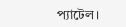প্যাটেল।